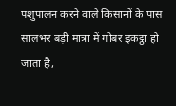पशुपालन करने वाले किसानों के पास सालभर बड़ी मात्रा में गोबर इकट्ठा हो जाता है,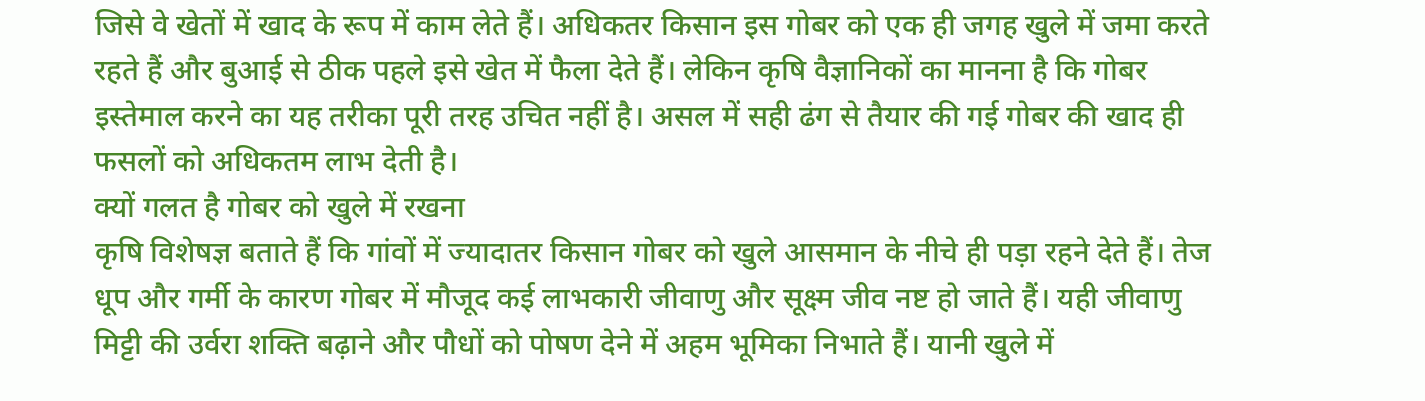जिसे वे खेतों में खाद के रूप में काम लेते हैं। अधिकतर किसान इस गोबर को एक ही जगह खुले में जमा करते रहते हैं और बुआई से ठीक पहले इसे खेत में फैला देते हैं। लेकिन कृषि वैज्ञानिकों का मानना है कि गोबर इस्तेमाल करने का यह तरीका पूरी तरह उचित नहीं है। असल में सही ढंग से तैयार की गई गोबर की खाद ही फसलों को अधिकतम लाभ देती है।
क्यों गलत है गोबर को खुले में रखना
कृषि विशेषज्ञ बताते हैं कि गांवों में ज्यादातर किसान गोबर को खुले आसमान के नीचे ही पड़ा रहने देते हैं। तेज धूप और गर्मी के कारण गोबर में मौजूद कई लाभकारी जीवाणु और सूक्ष्म जीव नष्ट हो जाते हैं। यही जीवाणु मिट्टी की उर्वरा शक्ति बढ़ाने और पौधों को पोषण देने में अहम भूमिका निभाते हैं। यानी खुले में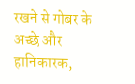रखने से गोबर के अच्छे और हानिकारक,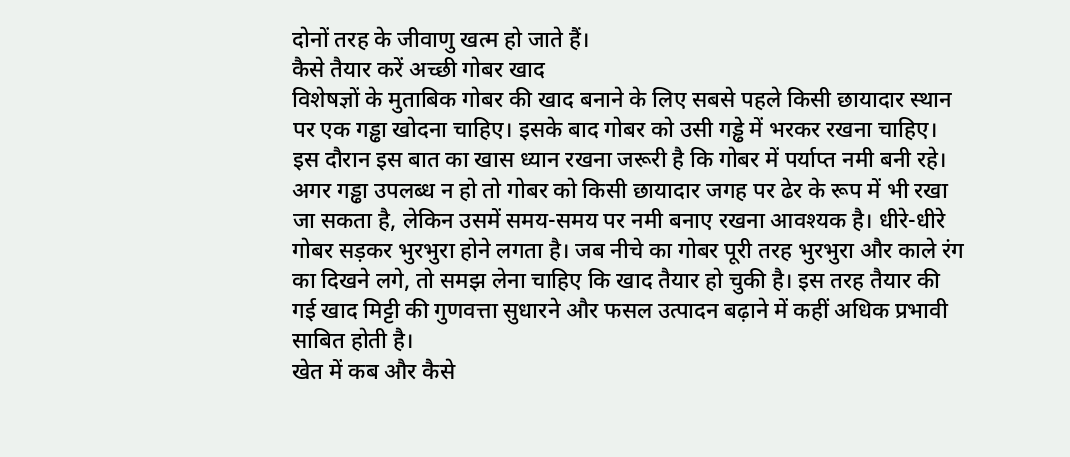दोनों तरह के जीवाणु खत्म हो जाते हैं।
कैसे तैयार करें अच्छी गोबर खाद
विशेषज्ञों के मुताबिक गोबर की खाद बनाने के लिए सबसे पहले किसी छायादार स्थान पर एक गड्ढा खोदना चाहिए। इसके बाद गोबर को उसी गड्ढे में भरकर रखना चाहिए। इस दौरान इस बात का खास ध्यान रखना जरूरी है कि गोबर में पर्याप्त नमी बनी रहे।
अगर गड्ढा उपलब्ध न हो तो गोबर को किसी छायादार जगह पर ढेर के रूप में भी रखा जा सकता है, लेकिन उसमें समय-समय पर नमी बनाए रखना आवश्यक है। धीरे-धीरे गोबर सड़कर भुरभुरा होने लगता है। जब नीचे का गोबर पूरी तरह भुरभुरा और काले रंग का दिखने लगे, तो समझ लेना चाहिए कि खाद तैयार हो चुकी है। इस तरह तैयार की गई खाद मिट्टी की गुणवत्ता सुधारने और फसल उत्पादन बढ़ाने में कहीं अधिक प्रभावी साबित होती है।
खेत में कब और कैसे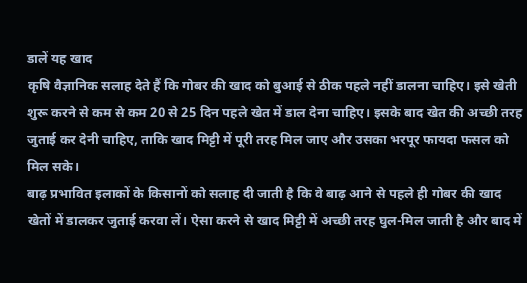डालें यह खाद
कृषि वैज्ञानिक सलाह देते हैं कि गोबर की खाद को बुआई से ठीक पहले नहीं डालना चाहिए। इसे खेती शुरू करने से कम से कम 20 से 25 दिन पहले खेत में डाल देना चाहिए। इसके बाद खेत की अच्छी तरह जुताई कर देनी चाहिए, ताकि खाद मिट्टी में पूरी तरह मिल जाए और उसका भरपूर फायदा फसल को मिल सके।
बाढ़ प्रभावित इलाकों के किसानों को सलाह दी जाती है कि वे बाढ़ आने से पहले ही गोबर की खाद खेतों में डालकर जुताई करवा लें। ऐसा करने से खाद मिट्टी में अच्छी तरह घुल-मिल जाती है और बाद में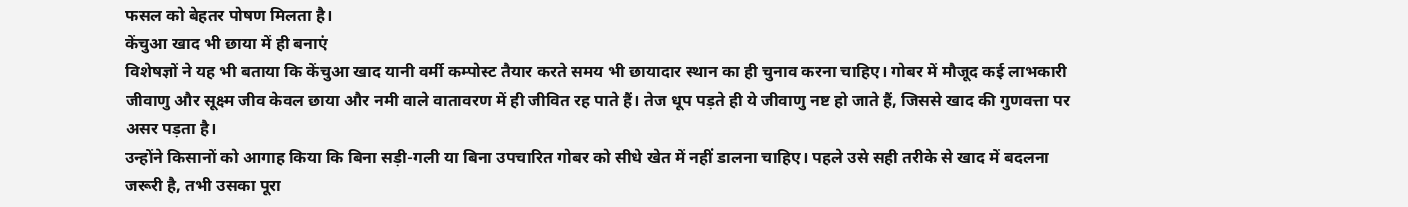फसल को बेहतर पोषण मिलता है।
केंचुआ खाद भी छाया में ही बनाएं
विशेषज्ञों ने यह भी बताया कि केंचुआ खाद यानी वर्मी कम्पोस्ट तैयार करते समय भी छायादार स्थान का ही चुनाव करना चाहिए। गोबर में मौजूद कई लाभकारी जीवाणु और सूक्ष्म जीव केवल छाया और नमी वाले वातावरण में ही जीवित रह पाते हैं। तेज धूप पड़ते ही ये जीवाणु नष्ट हो जाते हैं, जिससे खाद की गुणवत्ता पर असर पड़ता है।
उन्होंने किसानों को आगाह किया कि बिना सड़ी-गली या बिना उपचारित गोबर को सीधे खेत में नहीं डालना चाहिए। पहले उसे सही तरीके से खाद में बदलना जरूरी है, तभी उसका पूरा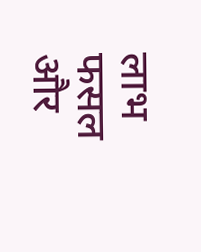लाभ फसल और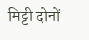मिट्टी दोनों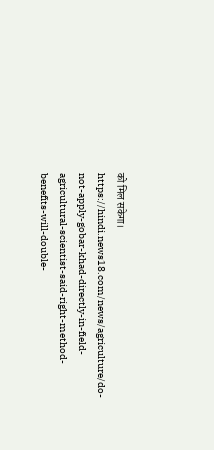को मिल सकेगा।
https://hindi.news18.com/news/agriculture/do-not-apply-gobar-khad-directly-in-field-agricultural-scientist-said-right-method-benefits-will-double-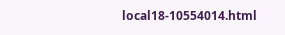local18-10554014.html